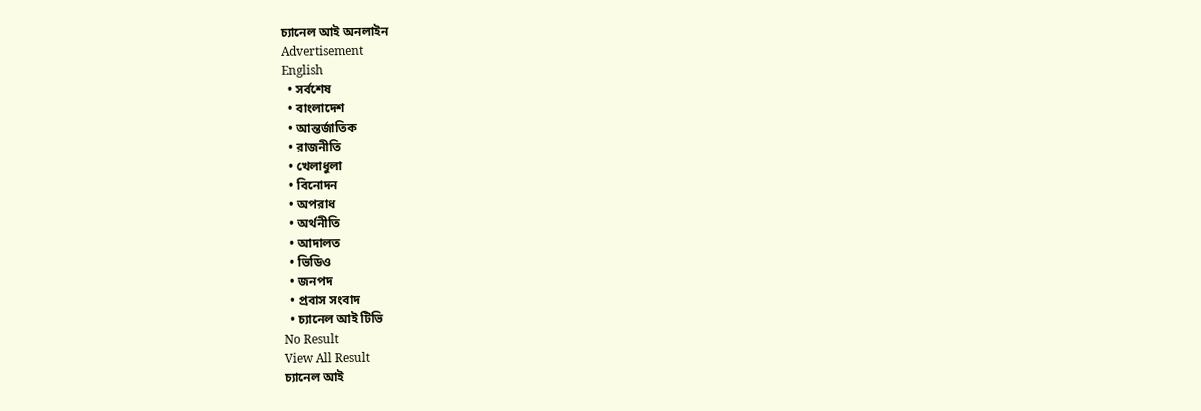চ্যানেল আই অনলাইন
Advertisement
English
  • সর্বশেষ
  • বাংলাদেশ
  • আন্তর্জাতিক
  • রাজনীতি
  • খেলাধুলা
  • বিনোদন
  • অপরাধ
  • অর্থনীতি
  • আদালত
  • ভিডিও
  • জনপদ
  • প্রবাস সংবাদ
  • চ্যানেল আই টিভি
No Result
View All Result
চ্যানেল আই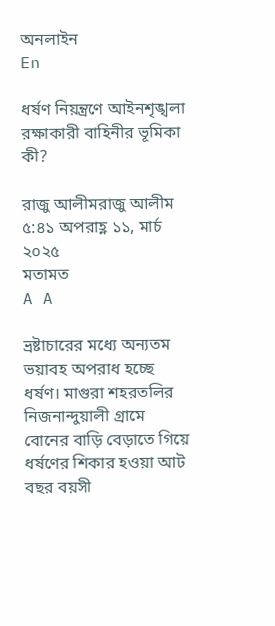অনলাইন
En

ধর্ষণ নিয়ন্ত্রণে আইনশৃঙ্খলা রক্ষাকারী বাহিনীর ভূমিকা কী?

রাজু আলীমরাজু আলীম
৫:৪১ অপরাহ্ণ ১১, মার্চ ২০২৫
মতামত
A A

ভ্রষ্টাচারের মধ্যে অন্যতম ভয়াবহ অপরাধ হচ্ছে ধর্ষণ। মাগুরা শহরতলির নিজনান্দুয়ালী গ্রামে বোনের বাড়ি বেড়াতে গিয়ে ধর্ষণের শিকার হওয়া আট বছর বয়সী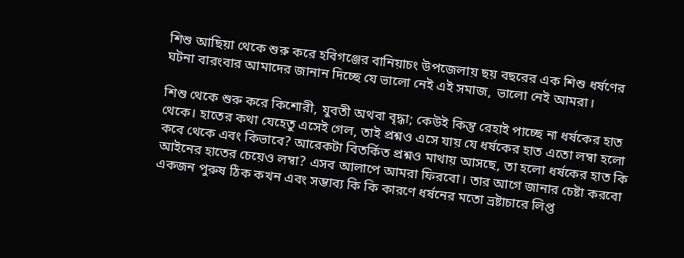শিশু আছিয়া থেকে শুরু করে হবিগঞ্জের বানিয়াচং উপজেলায় ছয় বছরের এক শিশু ধর্ষণের ঘটনা বারংবার আমাদের জানান দিচ্ছে যে ভালো নেই এই সমাজ, ভালো নেই আমরা।

শিশু থেকে শুরু করে কিশোরী, যুবতী অথবা বৃদ্ধা; কেউই কিন্তু রেহাই পাচ্ছে না ধর্ষকের হাত থেকে। হাতের কথা যেহেতু এসেই গেল, তাই প্রশ্নও এসে যায় যে ধর্ষকের হাত এতো লম্বা হলো কবে থেকে এবং কিভাবে? আরেকটা বিতর্কিত প্রশ্নও মাথায় আসছে, তা হলো ধর্ষকের হাত কি আইনের হাতের চেয়েও লম্বা? এসব আলাপে আমরা ফিরবো। তার আগে জানার চেষ্টা করবো একজন পুরুষ ঠিক কখন এবং সম্ভাব্য কি কি কারণে ধর্ষনের মতো ভ্রষ্টাচারে লিপ্ত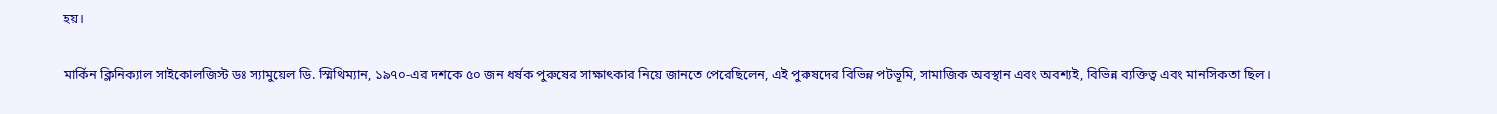হয়।

মার্কিন ক্লিনিক্যাল সাইকোলজিস্ট ডঃ স্যামুয়েল ডি. স্মিথিম্যান, ১৯৭০-এর দশকে ৫০ জন ধর্ষক পুরুষের সাক্ষাৎকার নিয়ে জানতে পেরেছিলেন, এই পুরুষদের বিভিন্ন পটভূমি, সামাজিক অবস্থান এবং অবশ্যই, বিভিন্ন ব্যক্তিত্ব এবং মানসিকতা ছিল।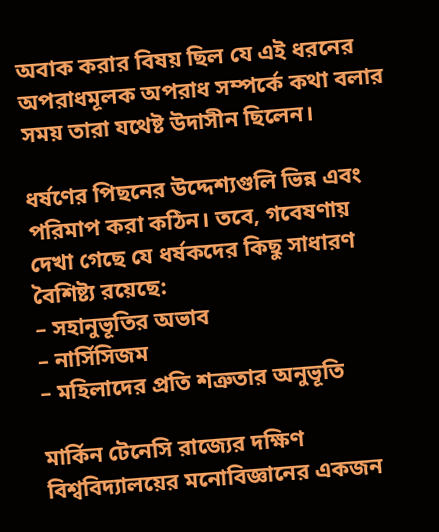অবাক করার বিষয় ছিল যে এই ধরনের অপরাধমূলক অপরাধ সম্পর্কে কথা বলার সময় তারা যথেষ্ট উদাসীন ছিলেন।

ধর্ষণের পিছনের উদ্দেশ্যগুলি ভিন্ন এবং পরিমাপ করা কঠিন। তবে, গবেষণায় দেখা গেছে যে ধর্ষকদের কিছু সাধারণ বৈশিষ্ট্য রয়েছে:
– সহানুভূতির অভাব
– নার্সিসিজম
– মহিলাদের প্রতি শত্রুতার অনুভূতি

মার্কিন টেনেসি রাজ্যের দক্ষিণ বিশ্ববিদ্যালয়ের মনোবিজ্ঞানের একজন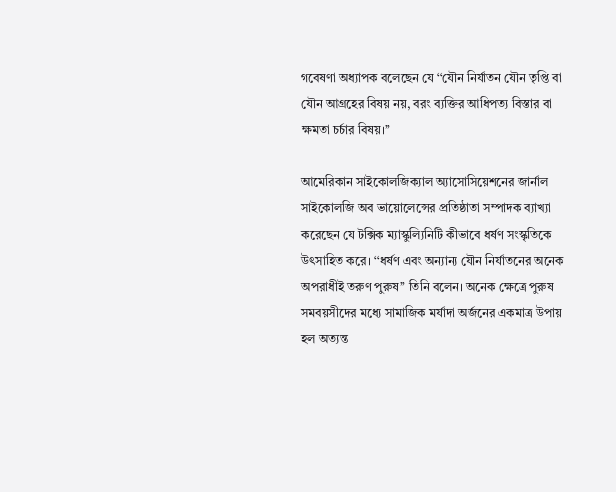গবেষণা অধ্যাপক বলেছেন যে ‘‘যৌন নির্যাতন যৌন তৃপ্তি বা যৌন আগ্রহের বিষয় নয়, বরং ব্যক্তির আধিপত্য বিস্তার বা ক্ষমতা চর্চার বিষয়।’’

আমেরিকান সাইকোলজিক্যাল অ্যাসোসিয়েশনের জার্নাল সাইকোলজি অব ভায়োলেন্সের প্রতিষ্ঠাতা সম্পাদক ব্যাখ্যা করেছেন যে টক্সিক ম্যাস্কুল্যিনিটি কীভাবে ধর্ষণ সংস্কৃতিকে উৎসাহিত করে। ‘‘ধর্ষণ এবং অন্যান্য যৌন নির্যাতনের অনেক অপরাধীই তরুণ পুরুষ’’ তিনি বলেন। অনেক ক্ষেত্রে পুরুষ সমবয়সীদের মধ্যে সামাজিক মর্যাদা অর্জনের একমাত্র উপায় হল অত্যন্ত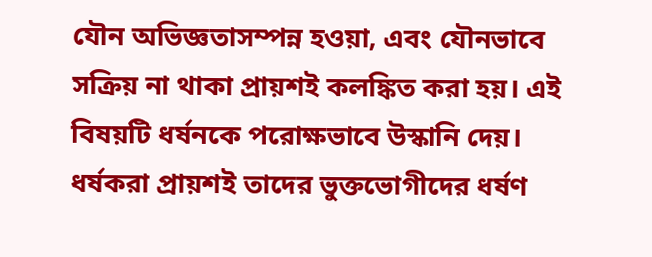যৌন অভিজ্ঞতাসম্পন্ন হওয়া, এবং যৌনভাবে সক্রিয় না থাকা প্রায়শই কলঙ্কিত করা হয়। এই বিষয়টি ধর্ষনকে পরোক্ষভাবে উস্কানি দেয়। ধর্ষকরা প্রায়শই তাদের ভুক্তভোগীদের ধর্ষণ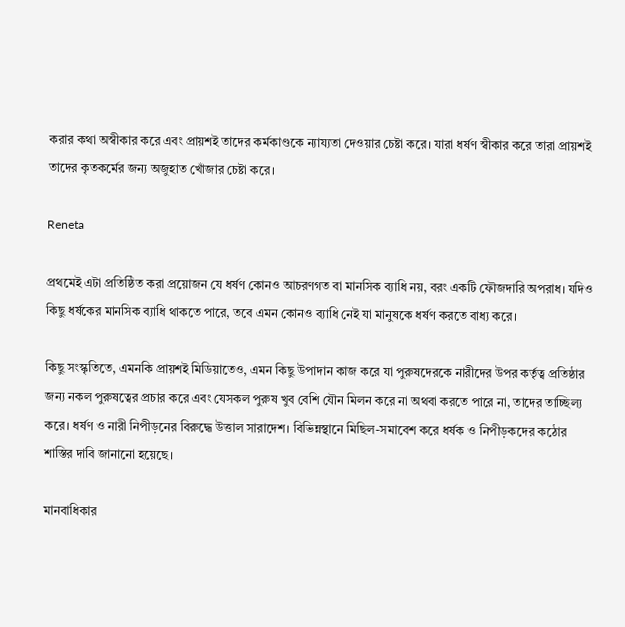করার কথা অস্বীকার করে এবং প্রায়শই তাদের কর্মকাণ্ডকে ন্যায্যতা দেওয়ার চেষ্টা করে। যারা ধর্ষণ স্বীকার করে তারা প্রায়শই তাদের কৃতকর্মের জন্য অজুহাত খোঁজার চেষ্টা করে।

Reneta

প্রথমেই এটা প্রতিষ্ঠিত করা প্রয়োজন যে ধর্ষণ কোনও আচরণগত বা মানসিক ব্যাধি নয়, বরং একটি ফৌজদারি অপরাধ। যদিও কিছু ধর্ষকের মানসিক ব্যাধি থাকতে পারে, তবে এমন কোনও ব্যাধি নেই যা মানুষকে ধর্ষণ করতে বাধ্য করে।

কিছু সংস্কৃতিতে, এমনকি প্রায়শই মিডিয়াতেও, এমন কিছু উপাদান কাজ করে যা পুরুষদেরকে নারীদের উপর কর্তৃত্ব প্রতিষ্ঠার জন্য নকল পুরুষত্বের প্রচার করে এবং যেসকল পুরুষ খুব বেশি যৌন মিলন করে না অথবা করতে পারে না, তাদের তাচ্ছিল্য করে। ধর্ষণ ও নারী নিপীড়নের বিরুদ্ধে উত্তাল সারাদেশ। বিভিন্নস্থানে মিছিল-সমাবেশ করে ধর্ষক ও নিপীড়কদের কঠোর শাস্তির দাবি জানানো হয়েছে।

মানবাধিকার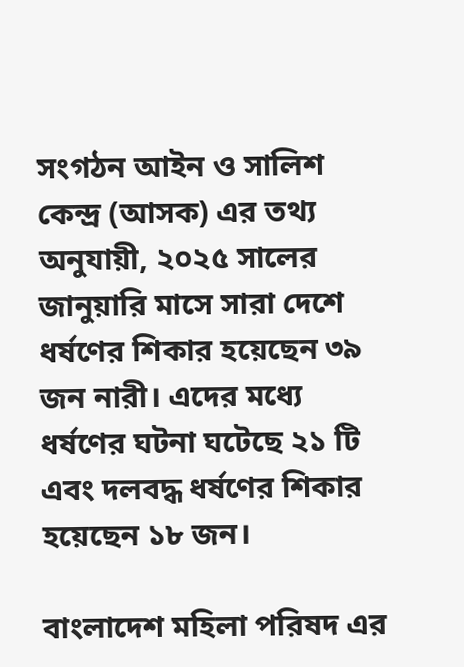সংগঠন আইন ও সালিশ কেন্দ্র (আসক) এর তথ্য অনুযায়ী, ২০২৫ সালের জানুয়ারি মাসে সারা দেশে ধর্ষণের শিকার হয়েছেন ৩৯ জন নারী। এদের মধ্যে ধর্ষণের ঘটনা ঘটেছে ২১ টি এবং দলবদ্ধ ধর্ষণের শিকার হয়েছেন ১৮ জন।

বাংলাদেশ মহিলা পরিষদ এর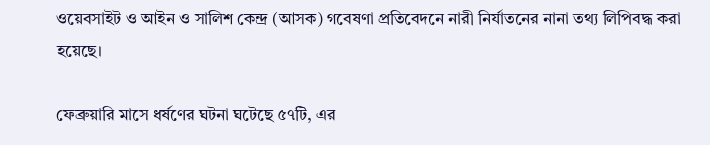ওয়েবসাইট ও আইন ও সালিশ কেন্দ্র (আসক) গবেষণা প্রতিবেদনে নারী নির্যাতনের নানা তথ্য লিপিবদ্ধ করা হয়েছে।

ফেব্রুয়ারি মাসে ধর্ষণের ঘটনা ঘটেছে ৫৭টি, এর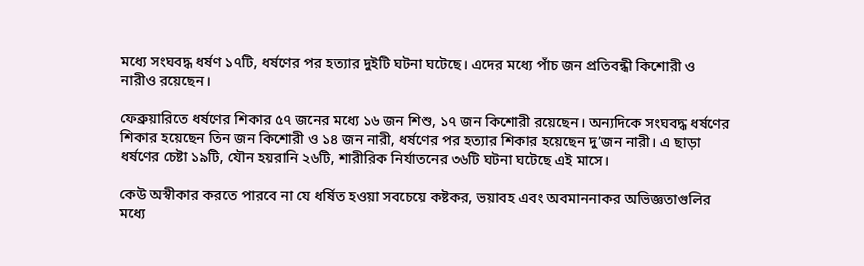মধ্যে সংঘবদ্ধ ধর্ষণ ১৭টি, ধর্ষণের পর হত্যার দুইটি ঘটনা ঘটেছে। এদের মধ্যে পাঁচ জন প্রতিবন্ধী কিশোরী ও নারীও রয়েছেন।

ফেব্রুয়ারিতে ধর্ষণের শিকার ৫৭ জনের মধ্যে ১৬ জন শিশু, ১৭ জন কিশোরী রয়েছেন। অন্যদিকে সংঘবদ্ধ ধর্ষণের শিকার হয়েছেন তিন জন কিশোরী ও ১৪ জন নারী, ধর্ষণের পর হত্যার শিকার হয়েছেন দু’জন নারী। এ ছাড়া ধর্ষণের চেষ্টা ১৯টি, যৌন হয়রানি ২৬টি, শারীরিক নির্যাতনের ৩৬টি ঘটনা ঘটেছে এই মাসে।

কেউ অস্বীকার করতে পারবে না যে ধর্ষিত হওয়া সবচেয়ে কষ্টকর, ভয়াবহ এবং অবমাননাকর অভিজ্ঞতাগুলির মধ্যে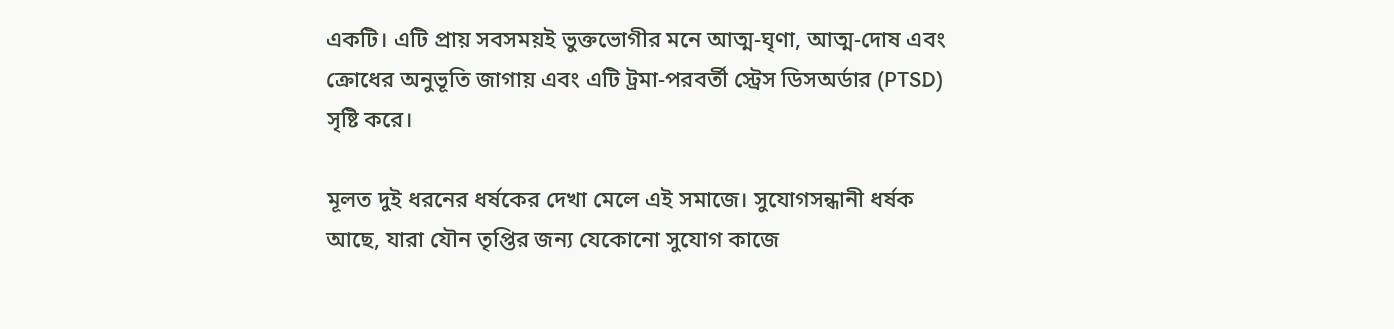একটি। এটি প্রায় সবসময়ই ভুক্তভোগীর মনে আত্ম-ঘৃণা, আত্ম-দোষ এবং ক্রোধের অনুভূতি জাগায় এবং এটি ট্রমা-পরবর্তী স্ট্রেস ডিসঅর্ডার (PTSD) সৃষ্টি করে।

মূলত দুই ধরনের ধর্ষকের দেখা মেলে এই সমাজে। সুযোগসন্ধানী ধর্ষক আছে, যারা যৌন তৃপ্তির জন্য যেকোনো সুযোগ কাজে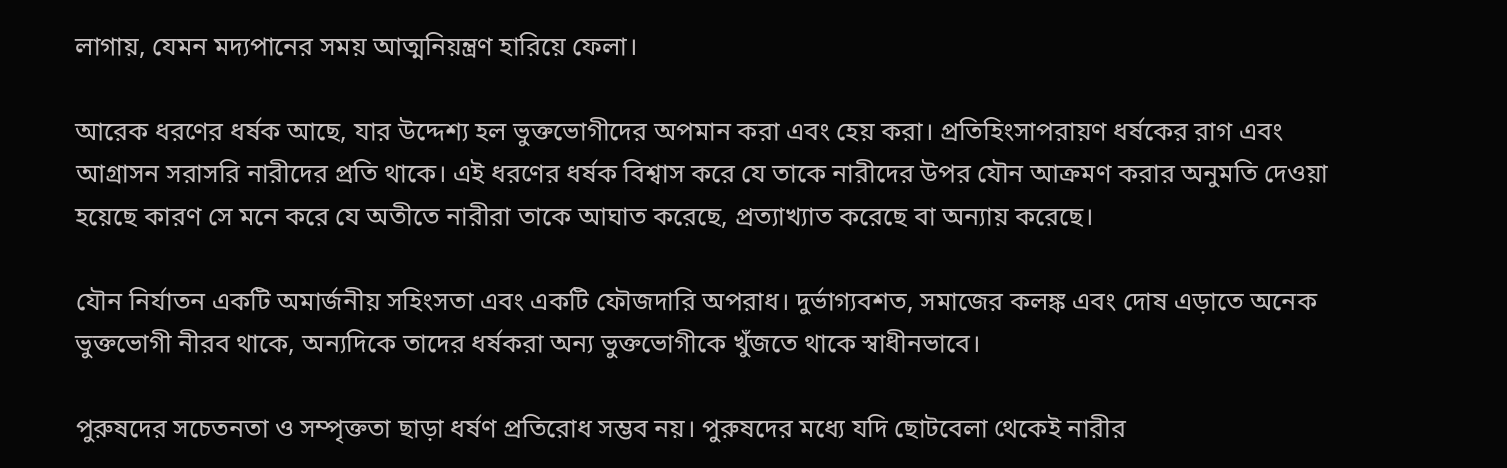লাগায়, যেমন মদ্যপানের সময় আত্মনিয়ন্ত্রণ হারিয়ে ফেলা।

আরেক ধরণের ধর্ষক আছে, যার উদ্দেশ্য হল ভুক্তভোগীদের অপমান করা এবং হেয় করা। প্রতিহিংসাপরায়ণ ধর্ষকের রাগ এবং আগ্রাসন সরাসরি নারীদের প্রতি থাকে। এই ধরণের ধর্ষক বিশ্বাস করে যে তাকে নারীদের উপর যৌন আক্রমণ করার অনুমতি দেওয়া হয়েছে কারণ সে মনে করে যে অতীতে নারীরা তাকে আঘাত করেছে, প্রত্যাখ্যাত করেছে বা অন্যায় করেছে।

যৌন নির্যাতন একটি অমার্জনীয় সহিংসতা এবং একটি ফৌজদারি অপরাধ। দুর্ভাগ্যবশত, সমাজের কলঙ্ক এবং দোষ এড়াতে অনেক ভুক্তভোগী নীরব থাকে, অন্যদিকে তাদের ধর্ষকরা অন্য ভুক্তভোগীকে খুঁজতে থাকে স্বাধীনভাবে।

পুরুষদের সচেতনতা ও সম্পৃক্ততা ছাড়া ধর্ষণ প্রতিরোধ সম্ভব নয়। পুরুষদের মধ্যে যদি ছোটবেলা থেকেই নারীর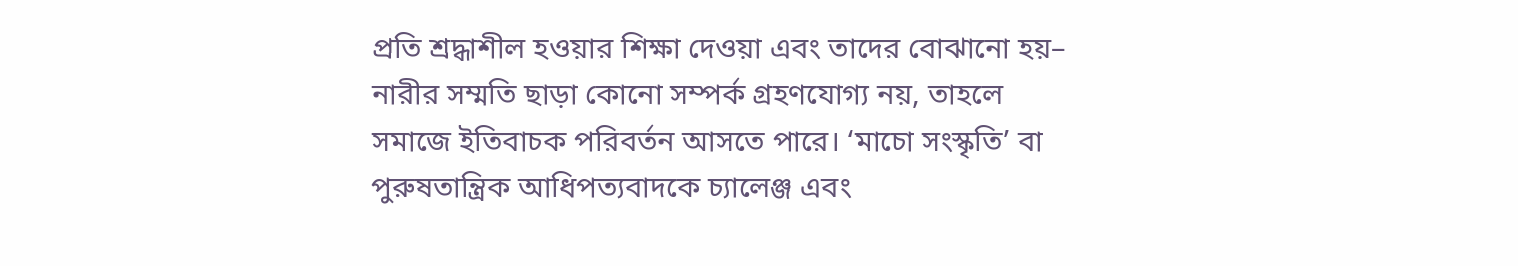প্রতি শ্রদ্ধাশীল হওয়ার শিক্ষা দেওয়া এবং তাদের বোঝানো হয়– নারীর সম্মতি ছাড়া কোনো সম্পর্ক গ্রহণযোগ্য নয়, তাহলে সমাজে ইতিবাচক পরিবর্তন আসতে পারে। ‘মাচো সংস্কৃতি’ বা পুরুষতান্ত্রিক আধিপত্যবাদকে চ্যালেঞ্জ এবং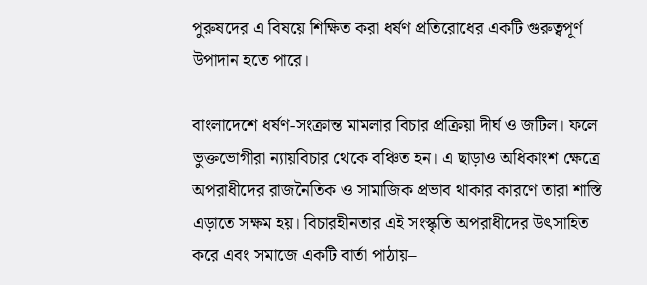পুরুষদের এ বিষয়ে শিক্ষিত করা ধর্ষণ প্রতিরোধের একটি গুরুত্বপূর্ণ উপাদান হতে পারে।

বাংলাদেশে ধর্ষণ-সংক্রান্ত মামলার বিচার প্রক্রিয়া দীর্ঘ ও জটিল। ফলে ভুক্তভোগীরা ন্যায়বিচার থেকে বঞ্চিত হন। এ ছাড়াও অধিকাংশ ক্ষেত্রে অপরাধীদের রাজনৈতিক ও সামাজিক প্রভাব থাকার কারণে তারা শাস্তি এড়াতে সক্ষম হয়। বিচারহীনতার এই সংস্কৃতি অপরাধীদের উৎসাহিত করে এবং সমাজে একটি বার্তা পাঠায়–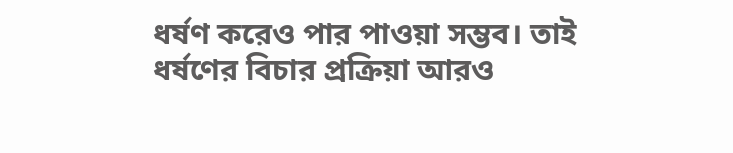ধর্ষণ করেও পার পাওয়া সম্ভব। তাই ধর্ষণের বিচার প্রক্রিয়া আরও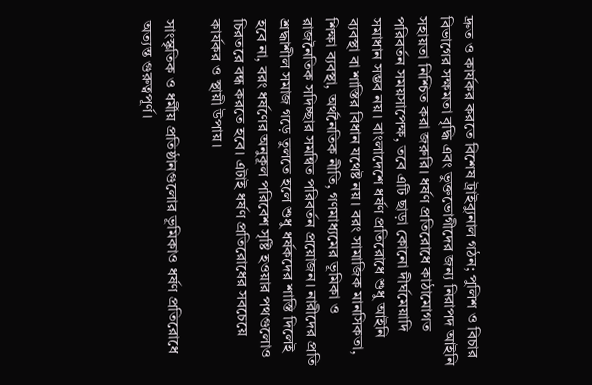দ্রুত ও কার্যকর করতে বিশেষ ট্রাইব্যুনাল গঠন; পুলিশ ও বিচার বিভাগের সক্ষমতা বৃদ্ধি এবং ভুক্তভোগীদের জন্য নিরাপদ আইনি সহায়তা নিশ্চিত করা জরুরি। ধর্ষণ প্রতিরোধে কাঠামোগত পরিবর্তন সময়সাপেক্ষ, তবে এটি ছাড়া কোনো দীর্ঘমেয়াদি সমাধান সম্ভব নয়। বাংলাদেশে ধর্ষণ প্রতিরোধে শুধু আইনি ব্যবস্থা বা শাস্তির বিধান যথেষ্ট নয়। বরং সামাজিক মানসিকতা, শিক্ষা ব্যবস্থা, অর্থনৈতিক নীতি, গণমাধ্যমের ভূমিকা ও রাজনৈতিক সদিচ্ছার সমন্বিত পরিবর্তন প্রয়োজন। নারীদের প্রতি শ্রদ্ধাশীল সমাজ গড়ে তুলতে হলে শুধু ধর্ষকদের শাস্তি দিলেই হবে না, বরং ধর্ষণের অনুকূল পরিবেশ সৃষ্টি হওয়ার পথগুলোও চিরতরে বন্ধ করতে হবে। এটাই ধর্ষণ প্রতিরোধের সবচেয়ে কার্যকর ও স্থায়ী উপায়।

সাংস্কৃতিক ও ধর্মীয় প্রতিষ্ঠানগুলোর ভূমিকাও ধর্ষণ প্রতিরোধে অত্যন্ত গুরুত্বপূর্ণ।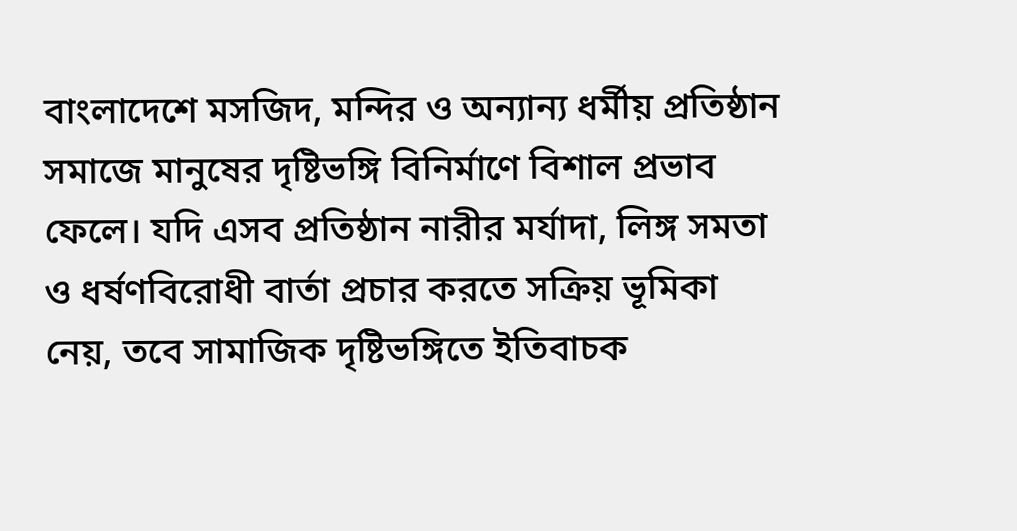বাংলাদেশে মসজিদ, মন্দির ও অন্যান্য ধর্মীয় প্রতিষ্ঠান সমাজে মানুষের দৃষ্টিভঙ্গি বিনির্মাণে বিশাল প্রভাব ফেলে। যদি এসব প্রতিষ্ঠান নারীর মর্যাদা, লিঙ্গ সমতা ও ধর্ষণবিরোধী বার্তা প্রচার করতে সক্রিয় ভূমিকা নেয়, তবে সামাজিক দৃষ্টিভঙ্গিতে ইতিবাচক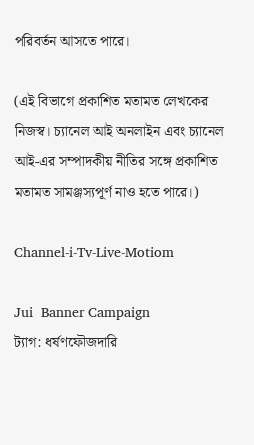পরিবর্তন আসতে পারে।

(এই বিভাগে প্রকাশিত মতামত লেখকের নিজস্ব। চ্যানেল আই অনলাইন এবং চ্যানেল আই-এর সম্পাদকীয় নীতির সঙ্গে প্রকাশিত মতামত সামঞ্জস্যপূর্ণ নাও হতে পারে।)

Channel-i-Tv-Live-Motiom

Jui  Banner Campaign
ট্যাগ: ধর্ষণফৌজদারি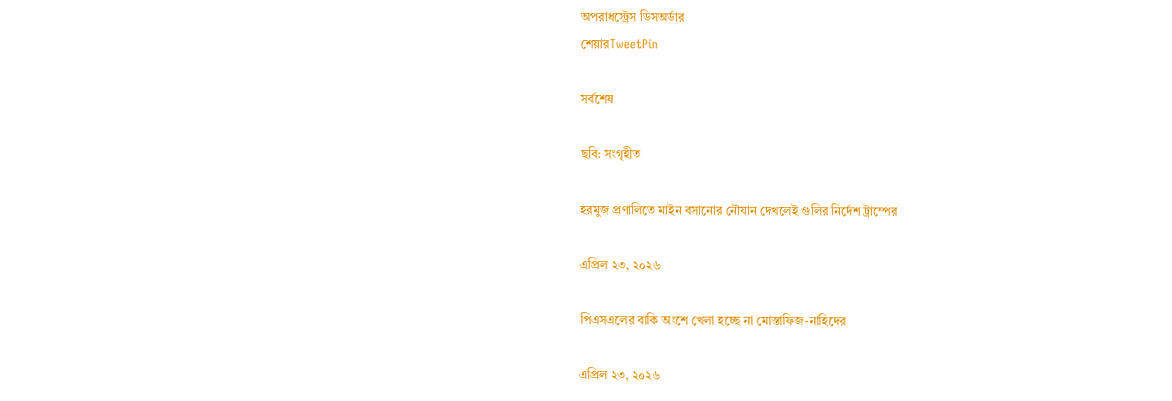অপরাধস্ট্রেস ডিসঅর্ডার
শেয়ারTweetPin

সর্বশেষ

ছবি: সংগৃহীত

হরমুজ প্রণালিতে মাইন বসানোর নৌযান দেখলেই গুলির নির্দেশ ট্রাম্পের

এপ্রিল ২৩, ২০২৬

পিএসএলের বাকি অংশে খেলা হচ্ছে না মোস্তাফিজ-নাহিদের

এপ্রিল ২৩, ২০২৬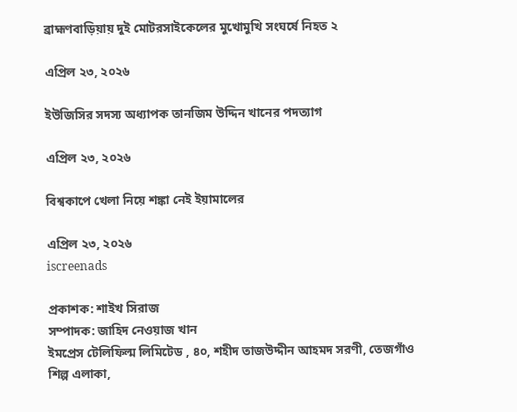ব্রাহ্মণবাড়িয়ায় দুই মোটরসাইকেলের মুখোমুখি সংঘর্ষে নিহত ২

এপ্রিল ২৩, ২০২৬

ইউজিসির সদস্য অধ্যাপক তানজিম উদ্দিন খানের পদত্যাগ

এপ্রিল ২৩, ২০২৬

বিশ্বকাপে খেলা নিয়ে শঙ্কা নেই ইয়ামালের

এপ্রিল ২৩, ২০২৬
iscreenads

প্রকাশক: শাইখ সিরাজ
সম্পাদক: জাহিদ নেওয়াজ খান
ইমপ্রেস টেলিফিল্ম লিমিটেড , ৪০, শহীদ তাজউদ্দীন আহমদ সরণী, তেজগাঁও শিল্প এলাকা,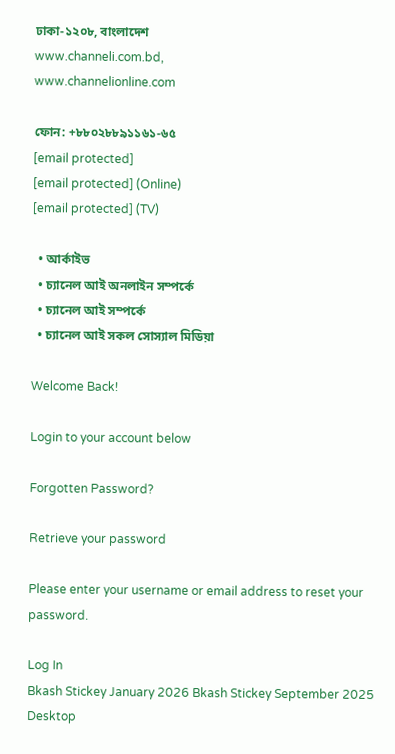ঢাকা-১২০৮, বাংলাদেশ
www.channeli.com.bd,
www.channelionline.com

ফোন: +৮৮০২৮৮৯১১৬১-৬৫
[email protected]
[email protected] (Online)
[email protected] (TV)

  • আর্কাইভ
  • চ্যানেল আই অনলাইন সম্পর্কে
  • চ্যানেল আই সম্পর্কে
  • চ্যানেল আই সকল সোস্যাল মিডিয়া

Welcome Back!

Login to your account below

Forgotten Password?

Retrieve your password

Please enter your username or email address to reset your password.

Log In
Bkash Stickey January 2026 Bkash Stickey September 2025 Desktop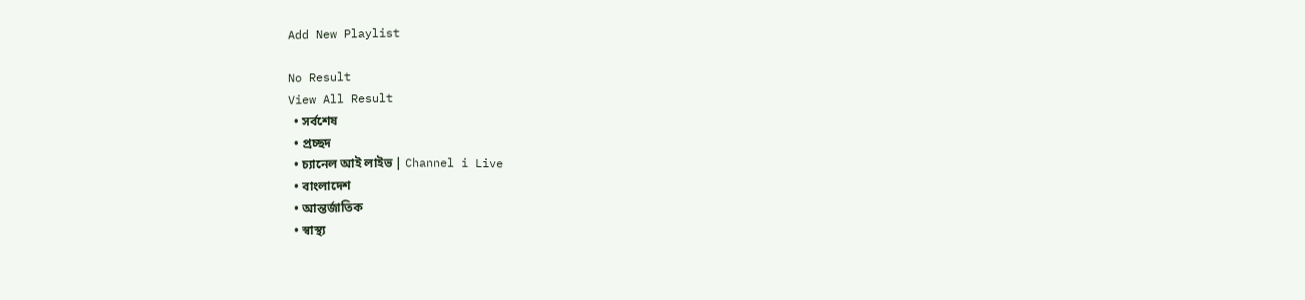Add New Playlist

No Result
View All Result
  • সর্বশেষ
  • প্রচ্ছদ
  • চ্যানেল আই লাইভ | Channel i Live
  • বাংলাদেশ
  • আন্তর্জাতিক
  • স্বাস্থ্য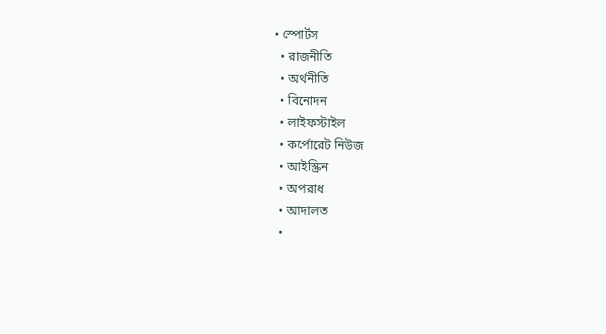• স্পোর্টস
  • রাজনীতি
  • অর্থনীতি
  • বিনোদন
  • লাইফস্টাইল
  • কর্পোরেট নিউজ
  • আইস্ক্রিন
  • অপরাধ
  • আদালত
  •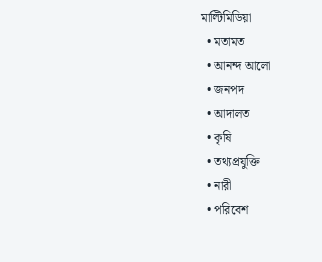মাল্টিমিডিয়া
  • মতামত
  • আনন্দ আলো
  • জনপদ
  • আদালত
  • কৃষি
  • তথ্যপ্রযুক্তি
  • নারী
  • পরিবেশ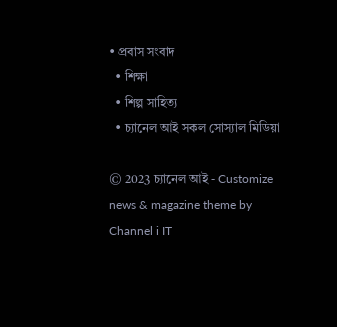• প্রবাস সংবাদ
  • শিক্ষা
  • শিল্প সাহিত্য
  • চ্যানেল আই সকল সোস্যাল মিডিয়া

© 2023 চ্যানেল আই - Customize news & magazine theme by Channel i IT